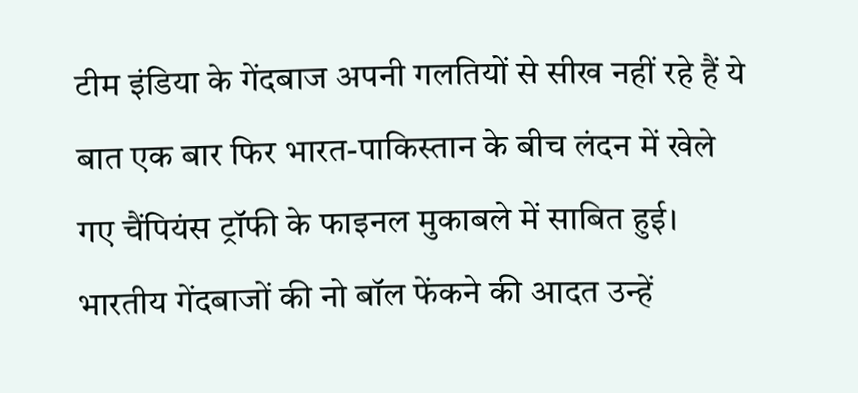टीम इंडिया के गेंदबाज अपनी गलतियों से सीख नहीं रहे हैं ये बात एक बार फिर भारत-पाकिस्तान के बीच लंदन में खेले गए चैंपियंस ट्रॉफी के फाइनल मुकाबले में साबित हुई। भारतीय गेंदबाजों की नो बॉल फेंकने की आदत उन्हें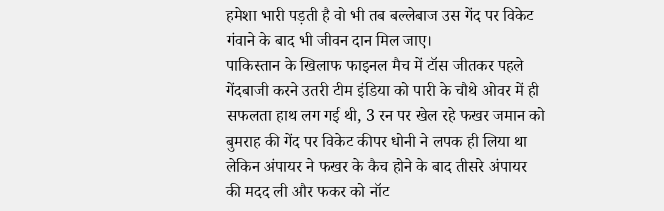हमेशा भारी पड़ती है वो भी तब बल्लेबाज उस गेंद पर विकेट गंवाने के बाद भी जीवन दान मिल जाए।
पाकिस्तान के खिलाफ फाइनल मैच में टॉस जीतकर पहले गेंदबाजी करने उतरी टीम इंडिया को पारी के चौथे ओवर में ही सफलता हाथ लग गई थी, 3 रन पर खेल रहे फखर जमान को बुमराह की गेंद पर विकेट कीपर धोनी ने लपक ही लिया था लेकिन अंपायर ने फखर के कैच होने के बाद तीसरे अंपायर की मदद ली और फकर को नॉट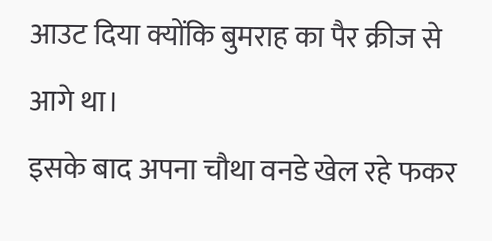आउट दिया क्योंकि बुमराह का पैर क्रीज से आगे था।
इसके बाद अपना चौथा वनडे खेल रहे फकर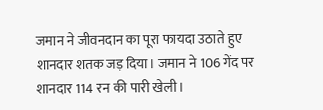जमान ने जीवनदान का पूरा फायदा उठाते हुए शानदार शतक जड़ दिया। जमान ने 106 गेंद पर शानदार 114 रन की पारी खेली।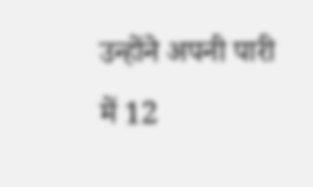उन्होंने अपनी पारी में 12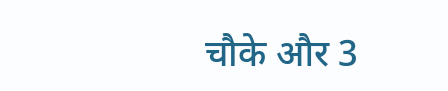चौके और 3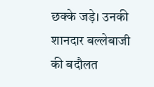छक्के जड़े। उनकी शानदार बल्लेबाजी की बदौलत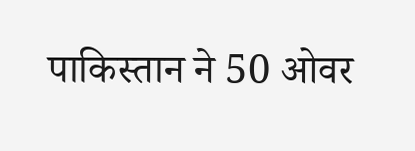पाकिस्तान ने 50 ओवर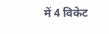में 4 विकेट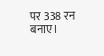पर 338 रन बनाए।